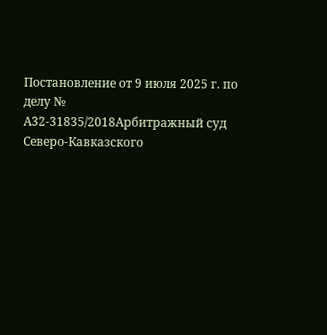Постановление от 9 июля 2025 г. по делу № А32-31835/2018Арбитражный суд Северо-Кавказского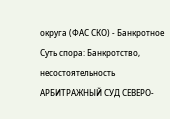округа (ФАС СКО) - Банкротное Суть спора: Банкротство, несостоятельность АРБИТРАЖНЫЙ СУД СЕВЕРО-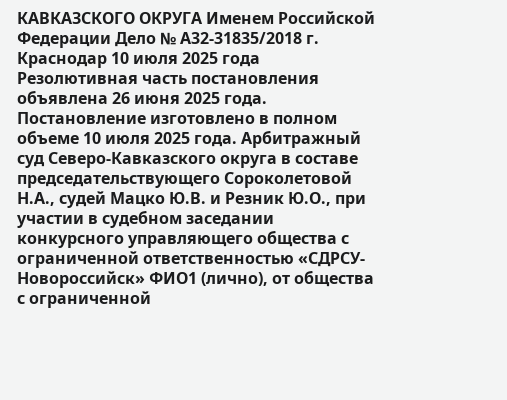КАВКАЗСКОГО ОКРУГА Именем Российской Федерации Дело № А32-31835/2018 г. Краснодар 10 июля 2025 года Резолютивная часть постановления объявлена 26 июня 2025 года. Постановление изготовлено в полном объеме 10 июля 2025 года. Арбитражный суд Северо-Кавказского округа в составе председательствующего Сороколетовой Н.А., судей Мацко Ю.В. и Резник Ю.О., при участии в судебном заседании конкурсного управляющего общества с ограниченной ответственностью «СДРСУ-Новороссийск» ФИО1 (лично), от общества с ограниченной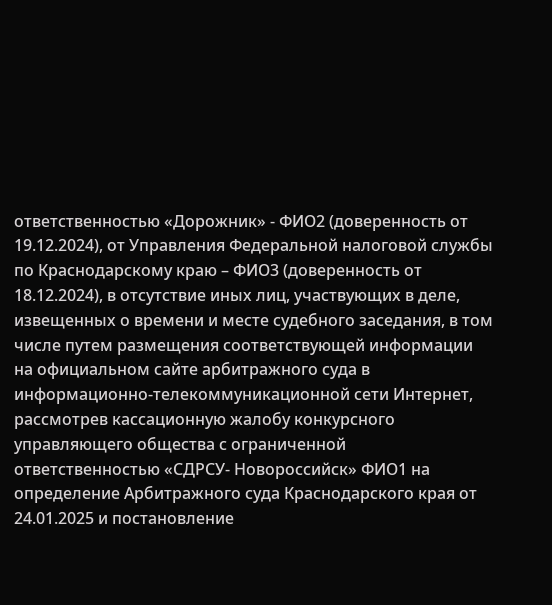ответственностью «Дорожник» - ФИО2 (доверенность от 19.12.2024), от Управления Федеральной налоговой службы по Краснодарскому краю – ФИО3 (доверенность от 18.12.2024), в отсутствие иных лиц, участвующих в деле, извещенных о времени и месте судебного заседания, в том числе путем размещения соответствующей информации на официальном сайте арбитражного суда в информационно-телекоммуникационной сети Интернет, рассмотрев кассационную жалобу конкурсного управляющего общества с ограниченной ответственностью «СДРСУ- Новороссийск» ФИО1 на определение Арбитражного суда Краснодарского края от 24.01.2025 и постановление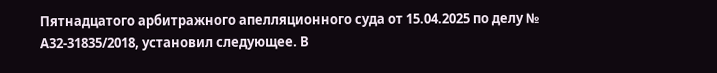Пятнадцатого арбитражного апелляционного суда от 15.04.2025 по делу № А32-31835/2018, установил следующее. В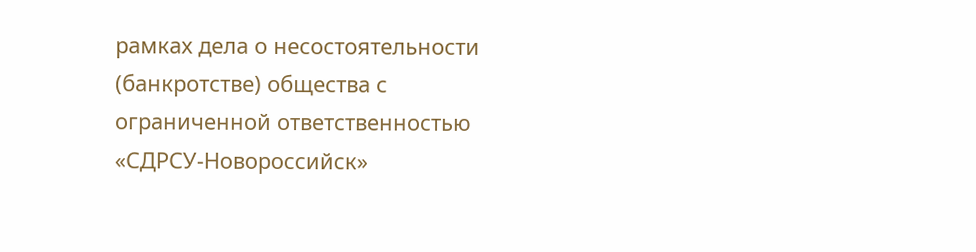рамках дела о несостоятельности (банкротстве) общества с ограниченной ответственностью «СДРСУ-Новороссийск»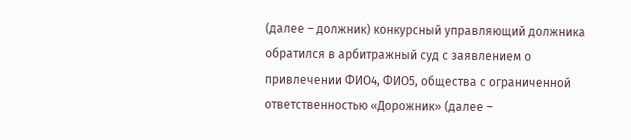(далее – должник) конкурсный управляющий должника обратился в арбитражный суд с заявлением о привлечении ФИО4, ФИО5, общества с ограниченной ответственностью «Дорожник» (далее –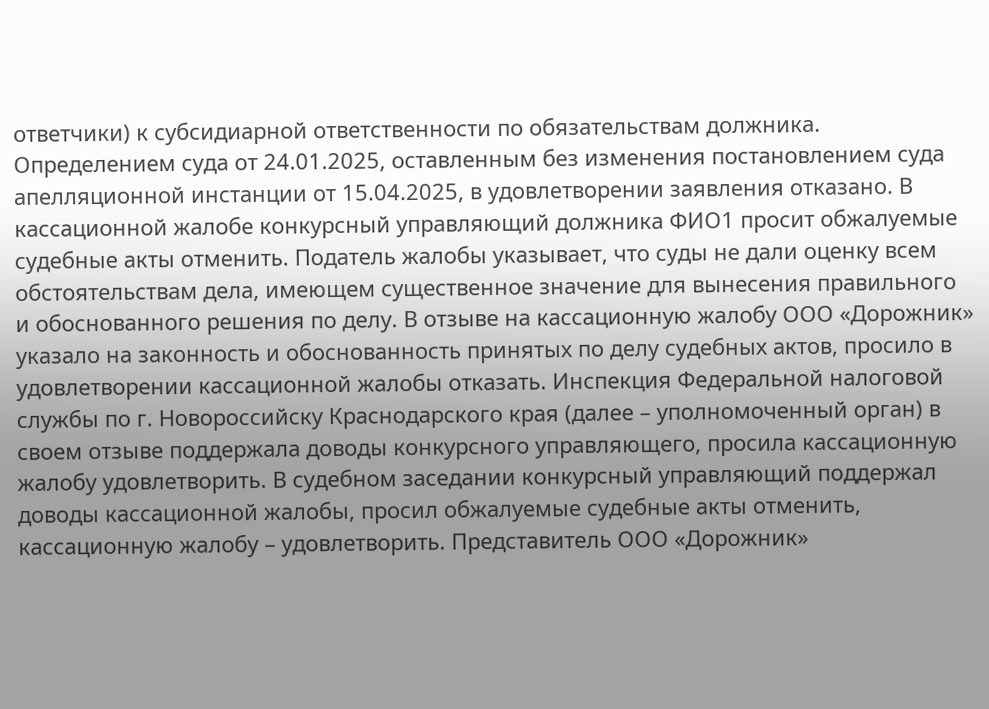ответчики) к субсидиарной ответственности по обязательствам должника. Определением суда от 24.01.2025, оставленным без изменения постановлением суда апелляционной инстанции от 15.04.2025, в удовлетворении заявления отказано. В кассационной жалобе конкурсный управляющий должника ФИО1 просит обжалуемые судебные акты отменить. Податель жалобы указывает, что суды не дали оценку всем обстоятельствам дела, имеющем существенное значение для вынесения правильного и обоснованного решения по делу. В отзыве на кассационную жалобу ООО «Дорожник» указало на законность и обоснованность принятых по делу судебных актов, просило в удовлетворении кассационной жалобы отказать. Инспекция Федеральной налоговой службы по г. Новороссийску Краснодарского края (далее – уполномоченный орган) в своем отзыве поддержала доводы конкурсного управляющего, просила кассационную жалобу удовлетворить. В судебном заседании конкурсный управляющий поддержал доводы кассационной жалобы, просил обжалуемые судебные акты отменить, кассационную жалобу – удовлетворить. Представитель ООО «Дорожник»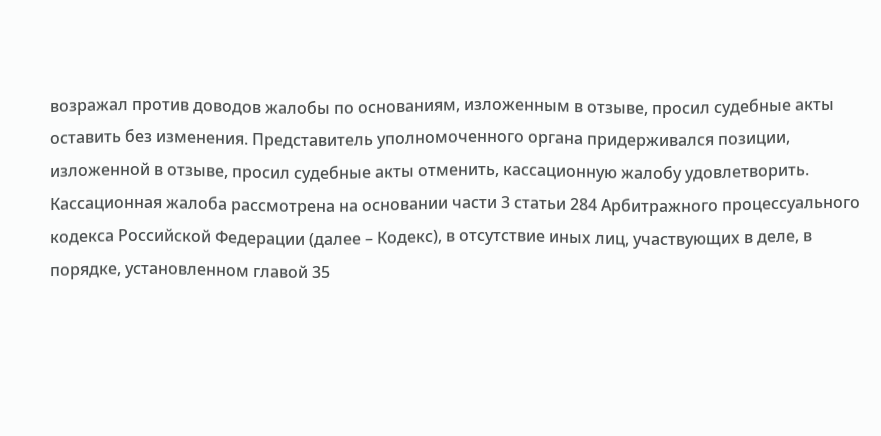возражал против доводов жалобы по основаниям, изложенным в отзыве, просил судебные акты оставить без изменения. Представитель уполномоченного органа придерживался позиции, изложенной в отзыве, просил судебные акты отменить, кассационную жалобу удовлетворить. Кассационная жалоба рассмотрена на основании части 3 статьи 284 Арбитражного процессуального кодекса Российской Федерации (далее – Кодекс), в отсутствие иных лиц, участвующих в деле, в порядке, установленном главой 35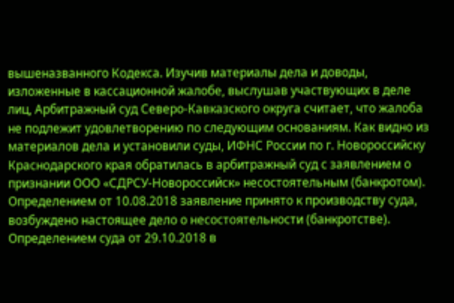вышеназванного Кодекса. Изучив материалы дела и доводы, изложенные в кассационной жалобе, выслушав участвующих в деле лиц, Арбитражный суд Северо-Кавказского округа считает, что жалоба не подлежит удовлетворению по следующим основаниям. Как видно из материалов дела и установили суды, ИФНС России по г. Новороссийску Краснодарского края обратилась в арбитражный суд с заявлением о признании ООО «СДРСУ-Новороссийск» несостоятельным (банкротом). Определением от 10.08.2018 заявление принято к производству суда, возбуждено настоящее дело о несостоятельности (банкротстве). Определением суда от 29.10.2018 в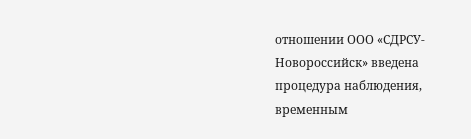отношении ООО «СДРСУ-Новороссийск» введена процедура наблюдения, временным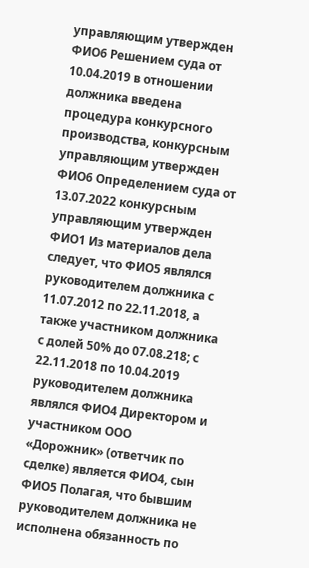управляющим утвержден ФИО6 Решением суда от 10.04.2019 в отношении должника введена процедура конкурсного производства, конкурсным управляющим утвержден ФИО6 Определением суда от 13.07.2022 конкурсным управляющим утвержден ФИО1 Из материалов дела следует, что ФИО5 являлся руководителем должника с 11.07.2012 по 22.11.2018, а также участником должника с долей 50% до 07.08.218; с 22.11.2018 по 10.04.2019 руководителем должника являлся ФИО4 Директором и участником ООО «Дорожник» (ответчик по сделке) является ФИО4, сын ФИО5 Полагая, что бывшим руководителем должника не исполнена обязанность по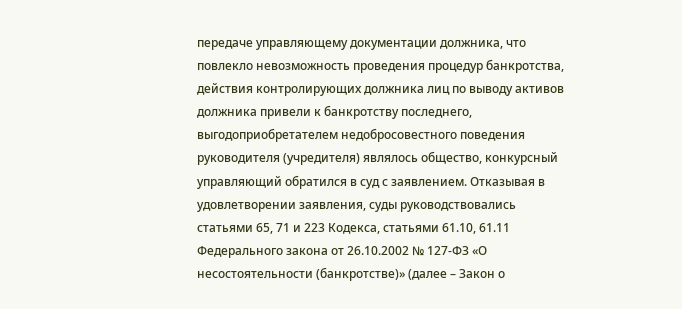передаче управляющему документации должника, что повлекло невозможность проведения процедур банкротства, действия контролирующих должника лиц по выводу активов должника привели к банкротству последнего, выгодоприобретателем недобросовестного поведения руководителя (учредителя) являлось общество, конкурсный управляющий обратился в суд с заявлением. Отказывая в удовлетворении заявления, суды руководствовались статьями 65, 71 и 223 Кодекса, статьями 61.10, 61.11 Федерального закона от 26.10.2002 № 127-ФЗ «О несостоятельности (банкротстве)» (далее – Закон о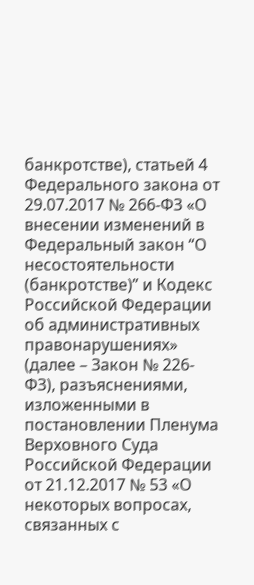банкротстве), статьей 4 Федерального закона от 29.07.2017 № 266-ФЗ «О внесении изменений в Федеральный закон “О несостоятельности (банкротстве)” и Кодекс Российской Федерации об административных правонарушениях» (далее – Закон № 226-ФЗ), разъяснениями, изложенными в постановлении Пленума Верховного Суда Российской Федерации от 21.12.2017 № 53 «О некоторых вопросах, связанных с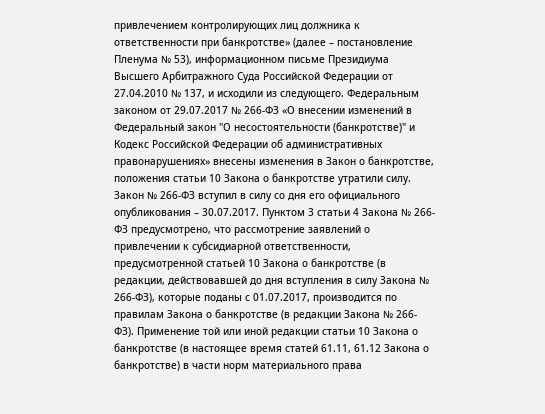привлечением контролирующих лиц должника к ответственности при банкротстве» (далее – постановление Пленума № 53), информационном письме Президиума Высшего Арбитражного Суда Российской Федерации от 27.04.2010 № 137, и исходили из следующего. Федеральным законом от 29.07.2017 № 266-ФЗ «О внесении изменений в Федеральный закон "О несостоятельности (банкротстве)" и Кодекс Российской Федерации об административных правонарушениях» внесены изменения в Закон о банкротстве, положения статьи 10 Закона о банкротстве утратили силу. Закон № 266-ФЗ вступил в силу со дня его официального опубликования – 30.07.2017. Пунктом 3 статьи 4 Закона № 266-ФЗ предусмотрено, что рассмотрение заявлений о привлечении к субсидиарной ответственности, предусмотренной статьей 10 Закона о банкротстве (в редакции, действовавшей до дня вступления в силу Закона № 266-ФЗ), которые поданы с 01.07.2017, производится по правилам Закона о банкротстве (в редакции Закона № 266-ФЗ). Применение той или иной редакции статьи 10 Закона о банкротстве (в настоящее время статей 61.11, 61.12 Закона о банкротстве) в части норм материального права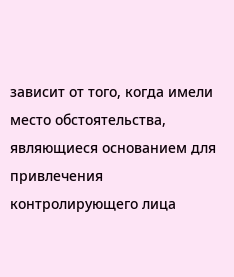зависит от того, когда имели место обстоятельства, являющиеся основанием для привлечения контролирующего лица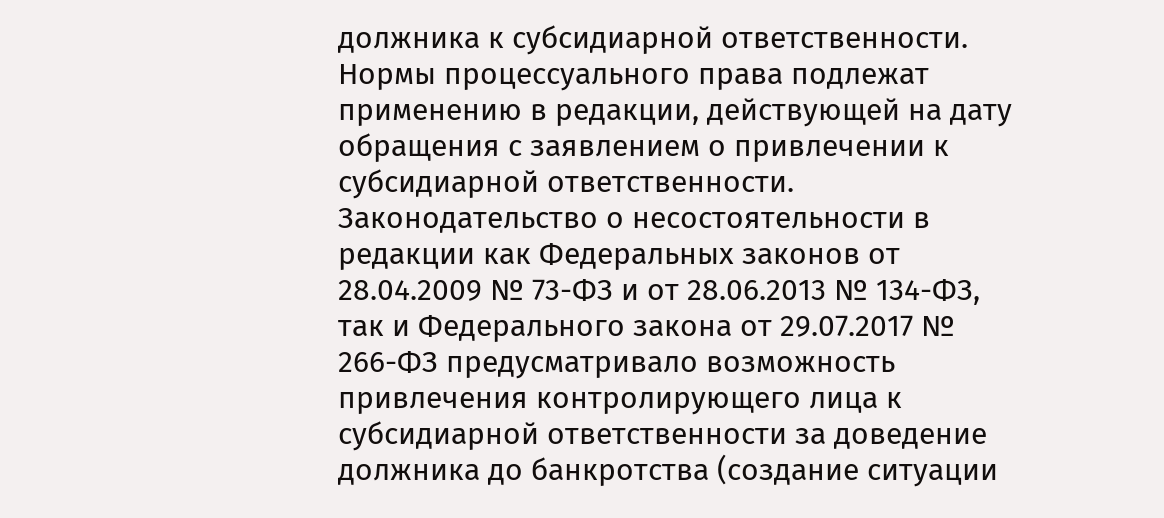должника к субсидиарной ответственности. Нормы процессуального права подлежат применению в редакции, действующей на дату обращения с заявлением о привлечении к субсидиарной ответственности. Законодательство о несостоятельности в редакции как Федеральных законов от 28.04.2009 № 73-ФЗ и от 28.06.2013 № 134-ФЗ, так и Федерального закона от 29.07.2017 № 266-ФЗ предусматривало возможность привлечения контролирующего лица к субсидиарной ответственности за доведение должника до банкротства (создание ситуации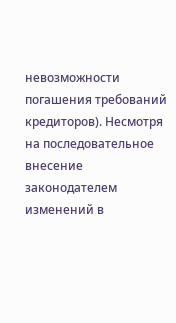невозможности погашения требований кредиторов). Несмотря на последовательное внесение законодателем изменений в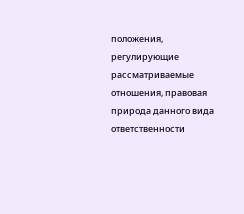положения, регулирующие рассматриваемые отношения, правовая природа данного вида ответственности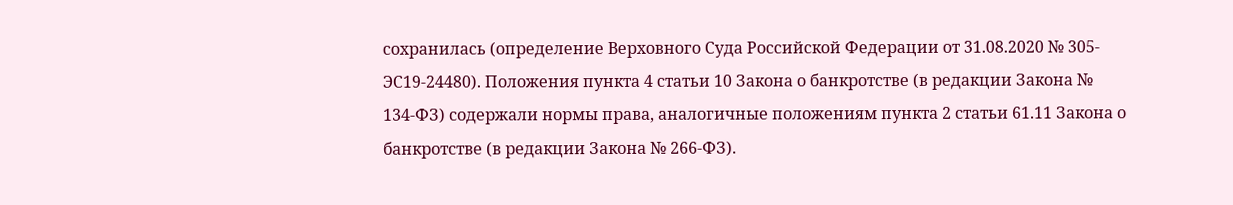сохранилась (определение Верховного Суда Российской Федерации от 31.08.2020 № 305-ЭС19-24480). Положения пункта 4 статьи 10 Закона о банкротстве (в редакции Закона № 134-ФЗ) содержали нормы права, аналогичные положениям пункта 2 статьи 61.11 Закона о банкротстве (в редакции Закона № 266-ФЗ).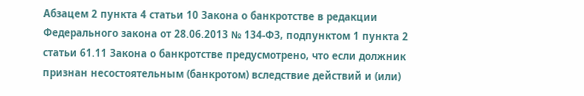Абзацем 2 пункта 4 статьи 10 Закона о банкротстве в редакции Федерального закона от 28.06.2013 № 134-ФЗ, подпунктом 1 пункта 2 статьи 61.11 Закона о банкротстве предусмотрено, что если должник признан несостоятельным (банкротом) вследствие действий и (или)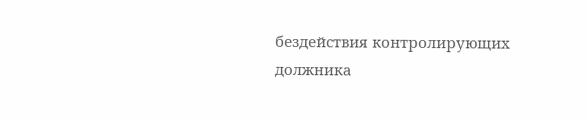бездействия контролирующих должника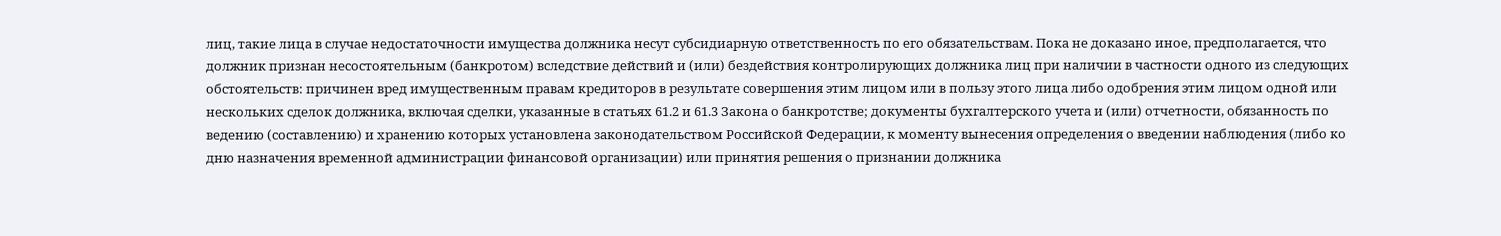лиц, такие лица в случае недостаточности имущества должника несут субсидиарную ответственность по его обязательствам. Пока не доказано иное, предполагается, что должник признан несостоятельным (банкротом) вследствие действий и (или) бездействия контролирующих должника лиц при наличии в частности одного из следующих обстоятельств: причинен вред имущественным правам кредиторов в результате совершения этим лицом или в пользу этого лица либо одобрения этим лицом одной или нескольких сделок должника, включая сделки, указанные в статьях 61.2 и 61.3 Закона о банкротстве; документы бухгалтерского учета и (или) отчетности, обязанность по ведению (составлению) и хранению которых установлена законодательством Российской Федерации, к моменту вынесения определения о введении наблюдения (либо ко дню назначения временной администрации финансовой организации) или принятия решения о признании должника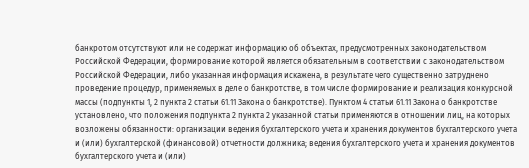банкротом отсутствуют или не содержат информацию об объектах, предусмотренных законодательством Российской Федерации, формирование которой является обязательным в соответствии с законодательством Российской Федерации, либо указанная информация искажена, в результате чего существенно затруднено проведение процедур, применяемых в деле о банкротстве, в том числе формирование и реализация конкурсной массы (подпункты 1, 2 пункта 2 статьи 61.11 Закона о банкротстве). Пунктом 4 статьи 61.11 Закона о банкротстве установлено, что положения подпункта 2 пункта 2 указанной статьи применяются в отношении лиц, на которых возложены обязанности: организации ведения бухгалтерского учета и хранения документов бухгалтерского учета и (или) бухгалтерской (финансовой) отчетности должника; ведения бухгалтерского учета и хранения документов бухгалтерского учета и (или)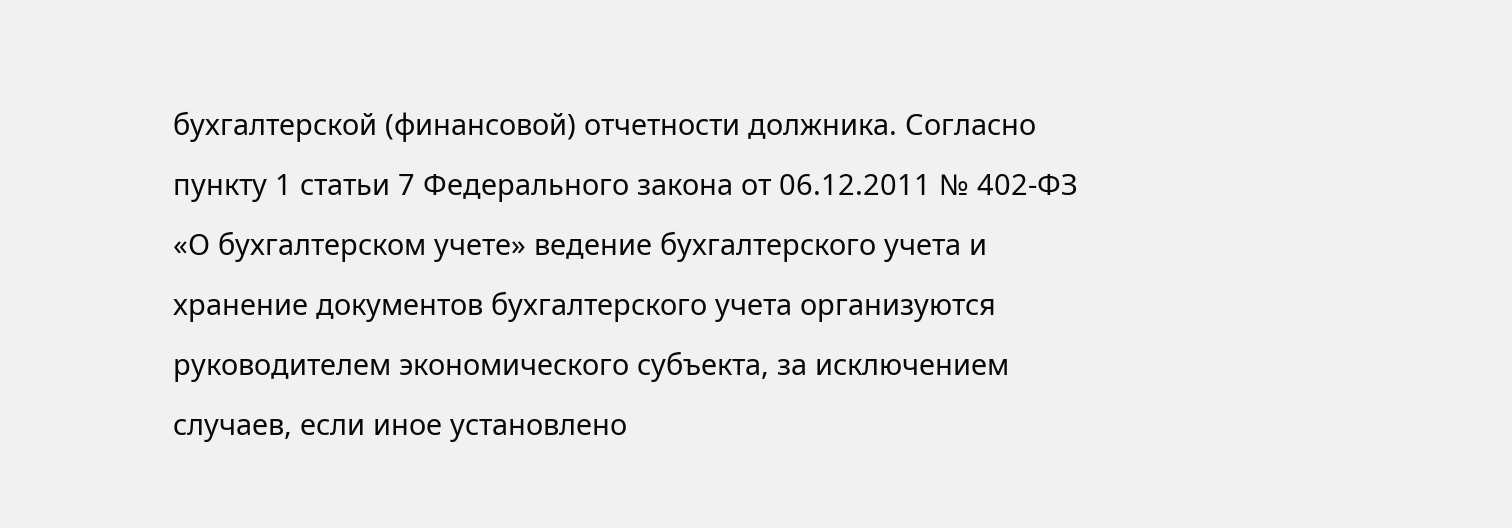бухгалтерской (финансовой) отчетности должника. Согласно пункту 1 статьи 7 Федерального закона от 06.12.2011 № 402-ФЗ «О бухгалтерском учете» ведение бухгалтерского учета и хранение документов бухгалтерского учета организуются руководителем экономического субъекта, за исключением случаев, если иное установлено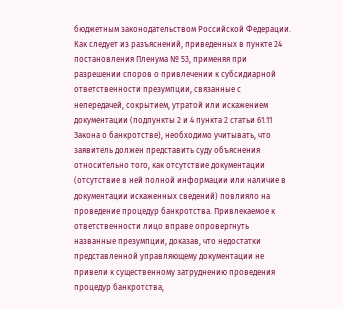бюджетным законодательством Российской Федерации. Как следует из разъяснений, приведенных в пункте 24 постановления Пленума № 53, применяя при разрешении споров о привлечении к субсидиарной ответственности презумпции, связанные с непередачей, сокрытием, утратой или искажением документации (подпункты 2 и 4 пункта 2 статьи 61.11 Закона о банкротстве), необходимо учитывать, что заявитель должен представить суду объяснения относительно того, как отсутствие документации (отсутствие в ней полной информации или наличие в документации искаженных сведений) повлияло на проведение процедур банкротства. Привлекаемое к ответственности лицо вправе опровергнуть названные презумпции, доказав, что недостатки представленной управляющему документации не привели к существенному затруднению проведения процедур банкротства,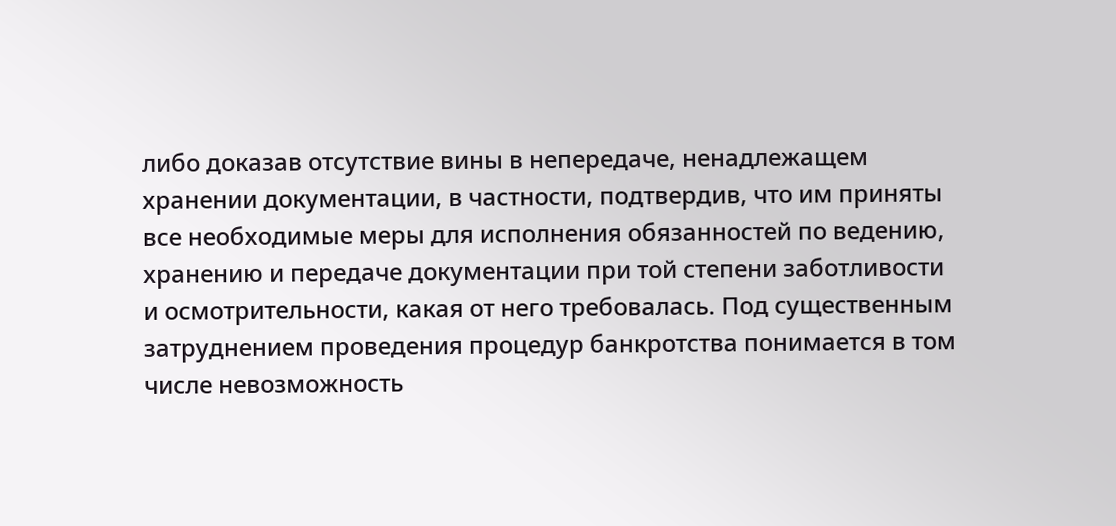либо доказав отсутствие вины в непередаче, ненадлежащем хранении документации, в частности, подтвердив, что им приняты все необходимые меры для исполнения обязанностей по ведению, хранению и передаче документации при той степени заботливости и осмотрительности, какая от него требовалась. Под существенным затруднением проведения процедур банкротства понимается в том числе невозможность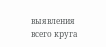выявления всего круга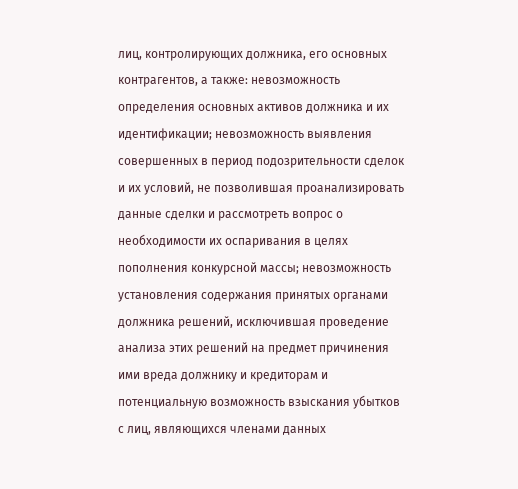лиц, контролирующих должника, его основных контрагентов, а также: невозможность определения основных активов должника и их идентификации; невозможность выявления совершенных в период подозрительности сделок и их условий, не позволившая проанализировать данные сделки и рассмотреть вопрос о необходимости их оспаривания в целях пополнения конкурсной массы; невозможность установления содержания принятых органами должника решений, исключившая проведение анализа этих решений на предмет причинения ими вреда должнику и кредиторам и потенциальную возможность взыскания убытков с лиц, являющихся членами данных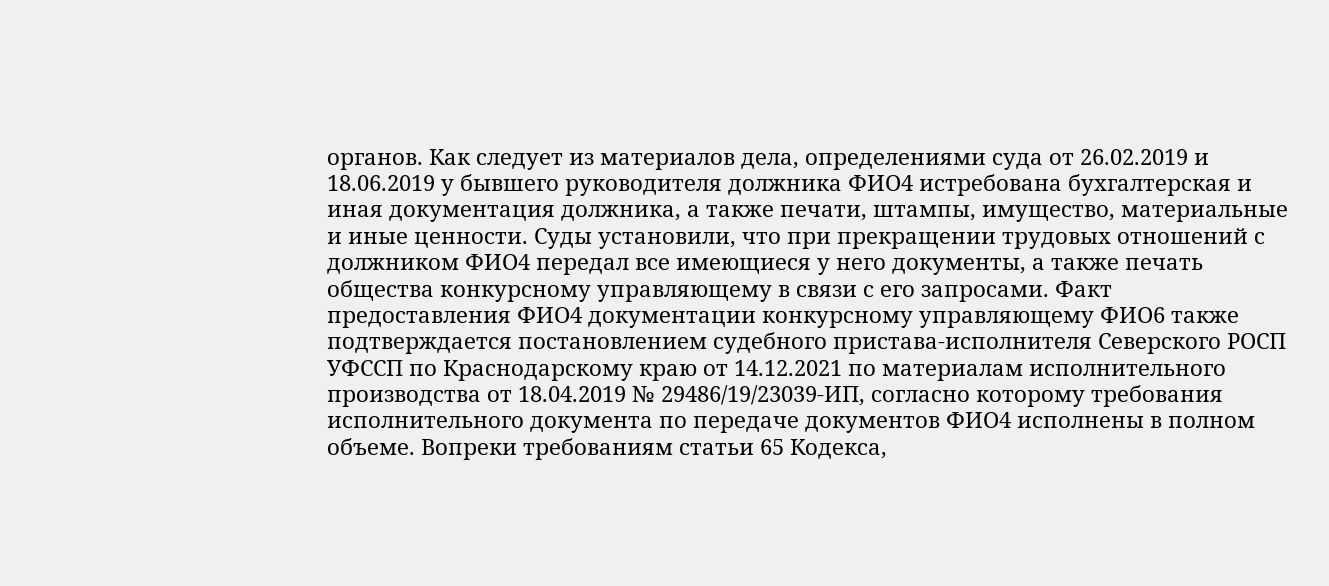органов. Как следует из материалов дела, определениями суда от 26.02.2019 и 18.06.2019 у бывшего руководителя должника ФИО4 истребована бухгалтерская и иная документация должника, а также печати, штампы, имущество, материальные и иные ценности. Суды установили, что при прекращении трудовых отношений с должником ФИО4 передал все имеющиеся у него документы, а также печать общества конкурсному управляющему в связи с его запросами. Факт предоставления ФИО4 документации конкурсному управляющему ФИО6 также подтверждается постановлением судебного пристава-исполнителя Северского РОСП УФССП по Краснодарскому краю от 14.12.2021 по материалам исполнительного производства от 18.04.2019 № 29486/19/23039-ИП, согласно которому требования исполнительного документа по передаче документов ФИО4 исполнены в полном объеме. Вопреки требованиям статьи 65 Кодекса,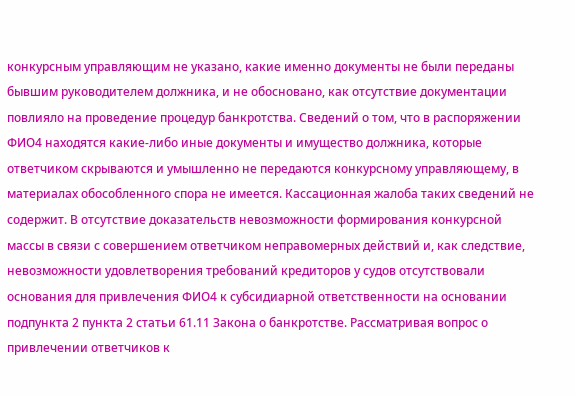конкурсным управляющим не указано, какие именно документы не были переданы бывшим руководителем должника, и не обосновано, как отсутствие документации повлияло на проведение процедур банкротства. Сведений о том, что в распоряжении ФИО4 находятся какие-либо иные документы и имущество должника, которые ответчиком скрываются и умышленно не передаются конкурсному управляющему, в материалах обособленного спора не имеется. Кассационная жалоба таких сведений не содержит. В отсутствие доказательств невозможности формирования конкурсной массы в связи с совершением ответчиком неправомерных действий и, как следствие, невозможности удовлетворения требований кредиторов у судов отсутствовали основания для привлечения ФИО4 к субсидиарной ответственности на основании подпункта 2 пункта 2 статьи 61.11 Закона о банкротстве. Рассматривая вопрос о привлечении ответчиков к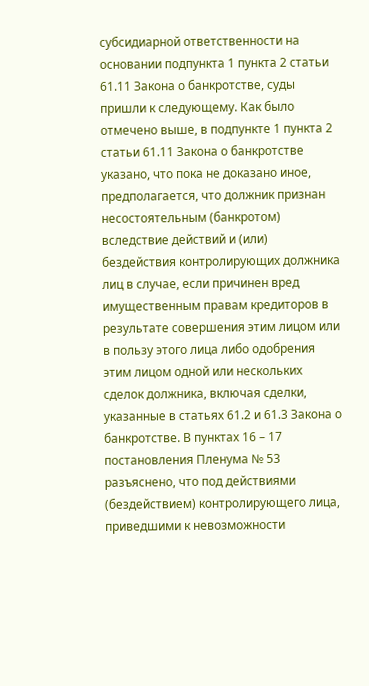субсидиарной ответственности на основании подпункта 1 пункта 2 статьи 61.11 Закона о банкротстве, суды пришли к следующему. Как было отмечено выше, в подпункте 1 пункта 2 статьи 61.11 Закона о банкротстве указано, что пока не доказано иное, предполагается, что должник признан несостоятельным (банкротом) вследствие действий и (или) бездействия контролирующих должника лиц в случае, если причинен вред имущественным правам кредиторов в результате совершения этим лицом или в пользу этого лица либо одобрения этим лицом одной или нескольких сделок должника, включая сделки, указанные в статьях 61.2 и 61.3 Закона о банкротстве. В пунктах 16 – 17 постановления Пленума № 53 разъяснено, что под действиями (бездействием) контролирующего лица, приведшими к невозможности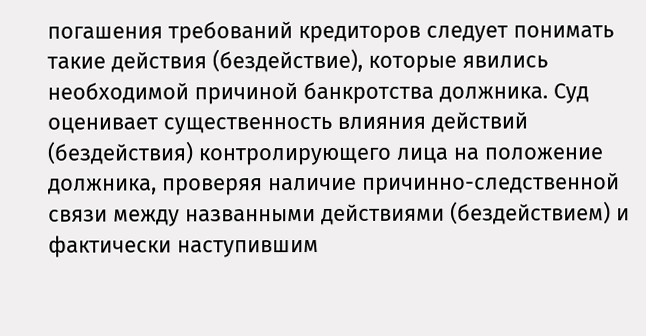погашения требований кредиторов следует понимать такие действия (бездействие), которые явились необходимой причиной банкротства должника. Суд оценивает существенность влияния действий (бездействия) контролирующего лица на положение должника, проверяя наличие причинно-следственной связи между названными действиями (бездействием) и фактически наступившим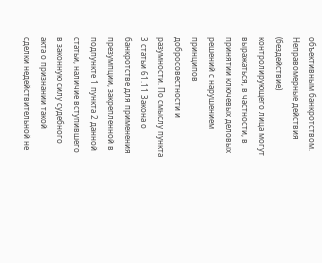объективным банкротством. Неправомерные действия (бездействие) контролирующего лица могут выражаться, в частности, в принятии ключевых деловых решений с нарушением принципов добросовестности и разумности. По смыслу пункта 3 статьи 61.11 Закона о банкротстве для применения презумпции, закрепленной в подпункте 1 пункта 2 данной статьи, наличие вступившего в законную силу судебного акта о признании такой сделки недействительной не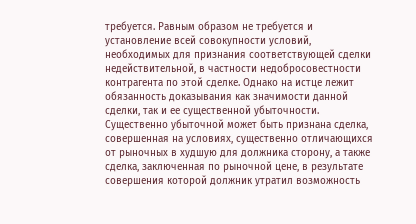требуется. Равным образом не требуется и установление всей совокупности условий, необходимых для признания соответствующей сделки недействительной, в частности недобросовестности контрагента по этой сделке. Однако на истце лежит обязанность доказывания как значимости данной сделки, так и ее существенной убыточности. Существенно убыточной может быть признана сделка, совершенная на условиях, существенно отличающихся от рыночных в худшую для должника сторону, а также сделка, заключенная по рыночной цене, в результате совершения которой должник утратил возможность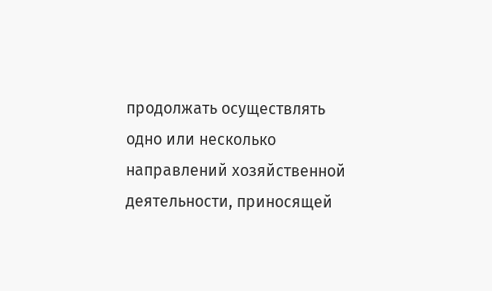продолжать осуществлять одно или несколько направлений хозяйственной деятельности, приносящей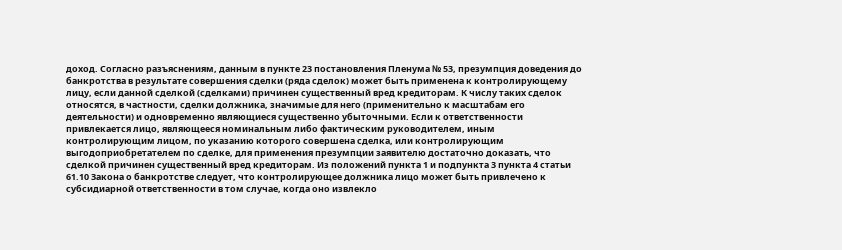доход. Согласно разъяснениям, данным в пункте 23 постановления Пленума № 53, презумпция доведения до банкротства в результате совершения сделки (ряда сделок) может быть применена к контролирующему лицу, если данной сделкой (сделками) причинен существенный вред кредиторам. К числу таких сделок относятся, в частности, сделки должника, значимые для него (применительно к масштабам его деятельности) и одновременно являющиеся существенно убыточными. Если к ответственности привлекается лицо, являющееся номинальным либо фактическим руководителем, иным контролирующим лицом, по указанию которого совершена сделка, или контролирующим выгодоприобретателем по сделке, для применения презумпции заявителю достаточно доказать, что сделкой причинен существенный вред кредиторам. Из положений пункта 1 и подпункта 3 пункта 4 статьи 61.10 Закона о банкротстве следует, что контролирующее должника лицо может быть привлечено к субсидиарной ответственности в том случае, когда оно извлекло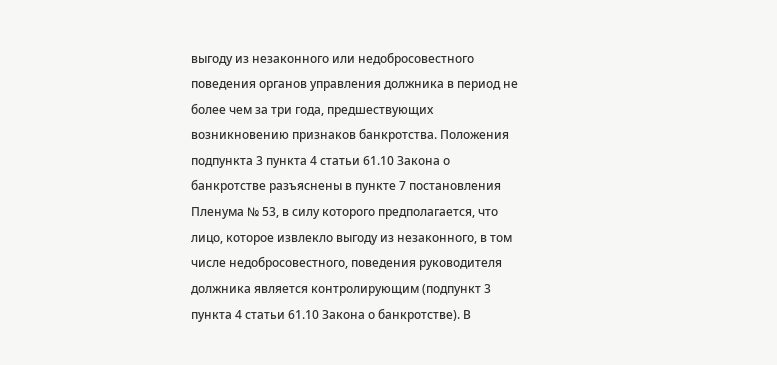выгоду из незаконного или недобросовестного поведения органов управления должника в период не более чем за три года, предшествующих возникновению признаков банкротства. Положения подпункта 3 пункта 4 статьи 61.10 Закона о банкротстве разъяснены в пункте 7 постановления Пленума № 53, в силу которого предполагается, что лицо, которое извлекло выгоду из незаконного, в том числе недобросовестного, поведения руководителя должника является контролирующим (подпункт 3 пункта 4 статьи 61.10 Закона о банкротстве). В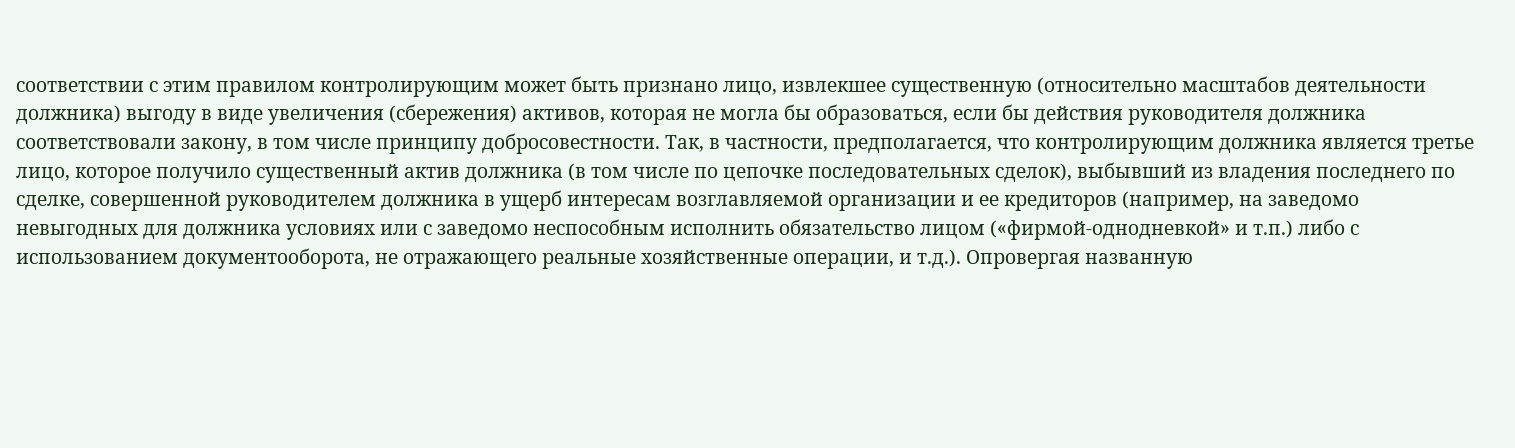соответствии с этим правилом контролирующим может быть признано лицо, извлекшее существенную (относительно масштабов деятельности должника) выгоду в виде увеличения (сбережения) активов, которая не могла бы образоваться, если бы действия руководителя должника соответствовали закону, в том числе принципу добросовестности. Так, в частности, предполагается, что контролирующим должника является третье лицо, которое получило существенный актив должника (в том числе по цепочке последовательных сделок), выбывший из владения последнего по сделке, совершенной руководителем должника в ущерб интересам возглавляемой организации и ее кредиторов (например, на заведомо невыгодных для должника условиях или с заведомо неспособным исполнить обязательство лицом («фирмой-однодневкой» и т.п.) либо с использованием документооборота, не отражающего реальные хозяйственные операции, и т.д.). Опровергая названную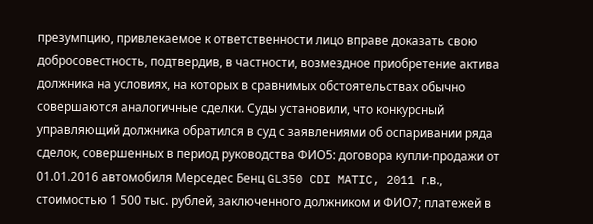презумпцию, привлекаемое к ответственности лицо вправе доказать свою добросовестность, подтвердив, в частности, возмездное приобретение актива должника на условиях, на которых в сравнимых обстоятельствах обычно совершаются аналогичные сделки. Суды установили, что конкурсный управляющий должника обратился в суд с заявлениями об оспаривании ряда сделок, совершенных в период руководства ФИО5: договора купли-продажи от 01.01.2016 автомобиля Мерседес Бенц GL350 CDI MATIC, 2011 г.в., стоимостью 1 500 тыс. рублей, заключенного должником и ФИО7; платежей в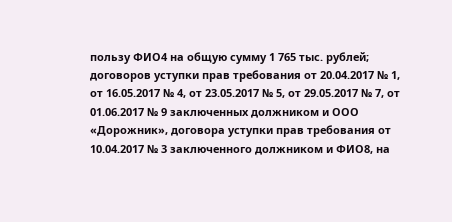пользу ФИО4 на общую сумму 1 765 тыс. рублей; договоров уступки прав требования от 20.04.2017 № 1, от 16.05.2017 № 4, от 23.05.2017 № 5, от 29.05.2017 № 7, от 01.06.2017 № 9 заключенных должником и ООО «Дорожник», договора уступки прав требования от 10.04.2017 № 3 заключенного должником и ФИО8, на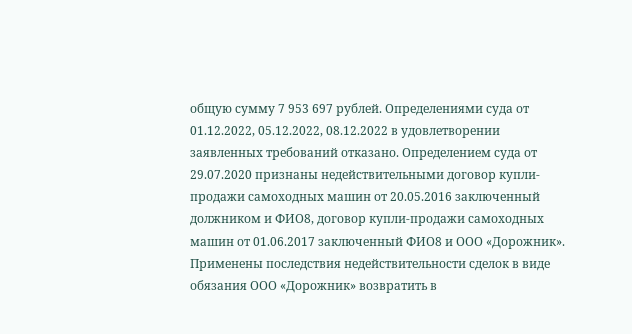общую сумму 7 953 697 рублей. Определениями суда от 01.12.2022, 05.12.2022, 08.12.2022 в удовлетворении заявленных требований отказано. Определением суда от 29.07.2020 признаны недействительными договор купли-продажи самоходных машин от 20.05.2016 заключенный должником и ФИО8, договор купли-продажи самоходных машин от 01.06.2017 заключенный ФИО8 и ООО «Дорожник». Применены последствия недействительности сделок в виде обязания ООО «Дорожник» возвратить в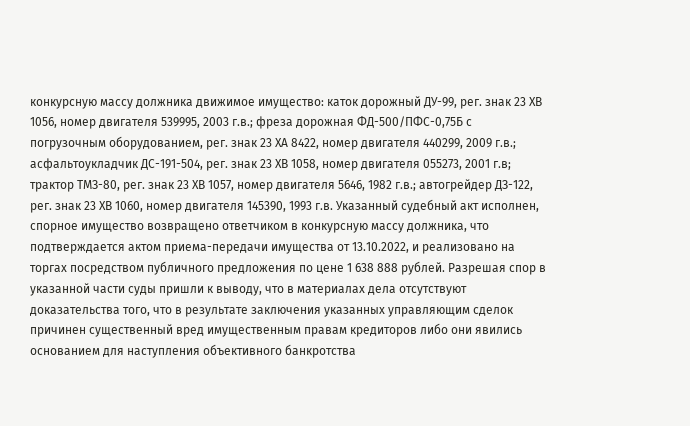конкурсную массу должника движимое имущество: каток дорожный ДУ-99, рег. знак 23 ХВ 1056, номер двигателя 539995, 2003 г.в.; фреза дорожная ФД-500/ПФС-0,75Б с погрузочным оборудованием, рег. знак 23 ХА 8422, номер двигателя 440299, 2009 г.в.; асфальтоукладчик ДС-191-504, рег. знак 23 ХВ 1058, номер двигателя 055273, 2001 г.в; трактор ТМЗ-80, рег. знак 23 ХВ 1057, номер двигателя 5646, 1982 г.в.; автогрейдер ДЗ-122, рег. знак 23 ХВ 1060, номер двигателя 145390, 1993 г.в. Указанный судебный акт исполнен, спорное имущество возвращено ответчиком в конкурсную массу должника, что подтверждается актом приема-передачи имущества от 13.10.2022, и реализовано на торгах посредством публичного предложения по цене 1 638 888 рублей. Разрешая спор в указанной части суды пришли к выводу, что в материалах дела отсутствуют доказательства того, что в результате заключения указанных управляющим сделок причинен существенный вред имущественным правам кредиторов либо они явились основанием для наступления объективного банкротства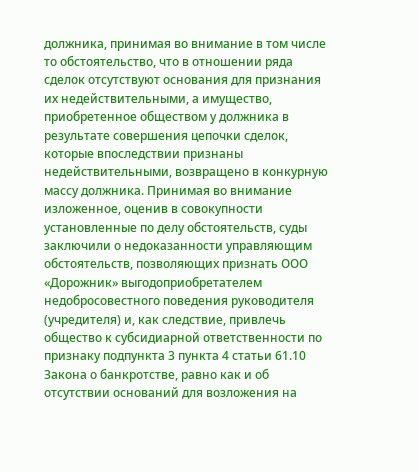должника, принимая во внимание в том числе то обстоятельство, что в отношении ряда сделок отсутствуют основания для признания их недействительными, а имущество, приобретенное обществом у должника в результате совершения цепочки сделок, которые впоследствии признаны недействительными, возвращено в конкурную массу должника. Принимая во внимание изложенное, оценив в совокупности установленные по делу обстоятельств, суды заключили о недоказанности управляющим обстоятельств, позволяющих признать ООО «Дорожник» выгодоприобретателем недобросовестного поведения руководителя (учредителя) и, как следствие, привлечь общество к субсидиарной ответственности по признаку подпункта 3 пункта 4 статьи 61.10 Закона о банкротстве, равно как и об отсутствии оснований для возложения на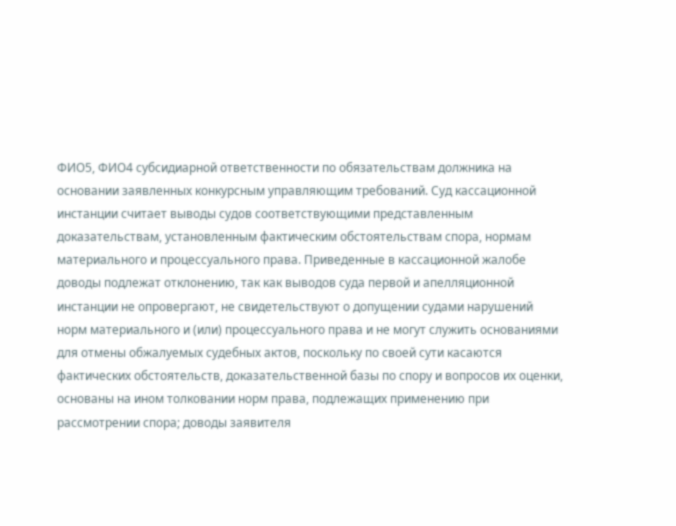ФИО5, ФИО4 субсидиарной ответственности по обязательствам должника на основании заявленных конкурсным управляющим требований. Суд кассационной инстанции считает выводы судов соответствующими представленным доказательствам, установленным фактическим обстоятельствам спора, нормам материального и процессуального права. Приведенные в кассационной жалобе доводы подлежат отклонению, так как выводов суда первой и апелляционной инстанции не опровергают, не свидетельствуют о допущении судами нарушений норм материального и (или) процессуального права и не могут служить основаниями для отмены обжалуемых судебных актов, поскольку по своей сути касаются фактических обстоятельств, доказательственной базы по спору и вопросов их оценки, основаны на ином толковании норм права, подлежащих применению при рассмотрении спора; доводы заявителя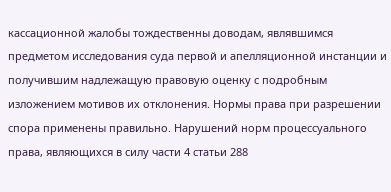кассационной жалобы тождественны доводам, являвшимся предметом исследования суда первой и апелляционной инстанции и получившим надлежащую правовую оценку с подробным изложением мотивов их отклонения. Нормы права при разрешении спора применены правильно. Нарушений норм процессуального права, являющихся в силу части 4 статьи 288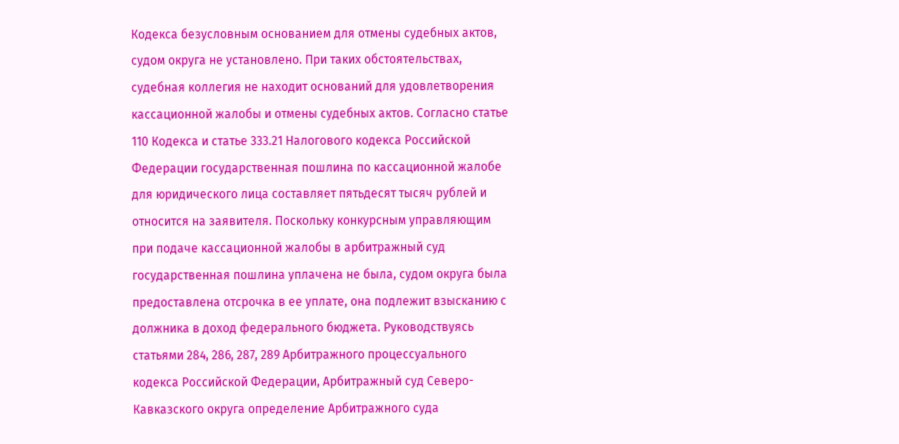Кодекса безусловным основанием для отмены судебных актов, судом округа не установлено. При таких обстоятельствах, судебная коллегия не находит оснований для удовлетворения кассационной жалобы и отмены судебных актов. Согласно статье 110 Кодекса и статье 333.21 Налогового кодекса Российской Федерации государственная пошлина по кассационной жалобе для юридического лица составляет пятьдесят тысяч рублей и относится на заявителя. Поскольку конкурсным управляющим при подаче кассационной жалобы в арбитражный суд государственная пошлина уплачена не была, судом округа была предоставлена отсрочка в ее уплате, она подлежит взысканию с должника в доход федерального бюджета. Руководствуясь статьями 284, 286, 287, 289 Арбитражного процессуального кодекса Российской Федерации, Арбитражный суд Северо-Кавказского округа определение Арбитражного суда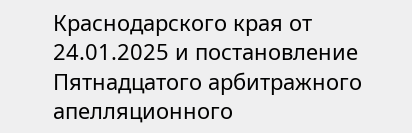Краснодарского края от 24.01.2025 и постановление Пятнадцатого арбитражного апелляционного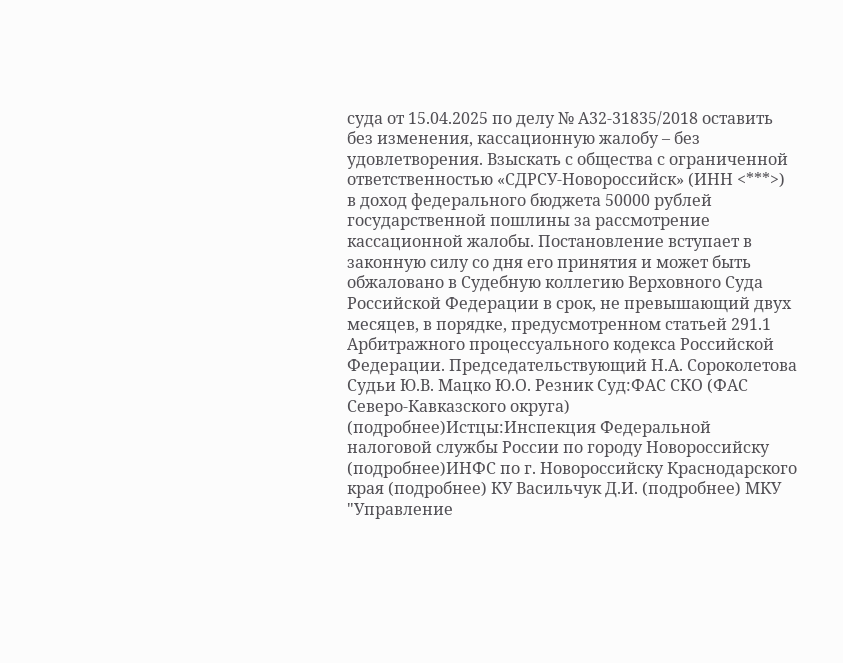суда от 15.04.2025 по делу № А32-31835/2018 оставить без изменения, кассационную жалобу – без удовлетворения. Взыскать с общества с ограниченной ответственностью «СДРСУ-Новороссийск» (ИНН <***>) в доход федерального бюджета 50000 рублей государственной пошлины за рассмотрение кассационной жалобы. Постановление вступает в законную силу со дня его принятия и может быть обжаловано в Судебную коллегию Верховного Суда Российской Федерации в срок, не превышающий двух месяцев, в порядке, предусмотренном статьей 291.1 Арбитражного процессуального кодекса Российской Федерации. Председательствующий Н.А. Сороколетова Судьи Ю.В. Мацко Ю.О. Резник Суд:ФАС СКО (ФАС Северо-Кавказского округа) (подробнее)Истцы:Инспекция Федеральной налоговой службы России по городу Новороссийску (подробнее)ИНФС по г. Новороссийску Краснодарского края (подробнее) КУ Васильчук Д.И. (подробнее) МКУ "Управление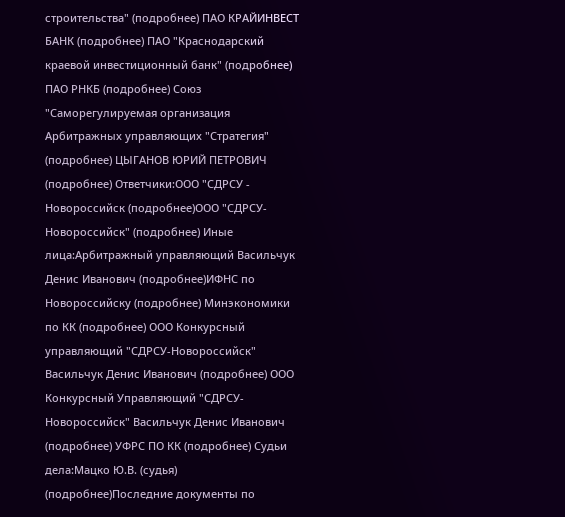строительства" (подробнее) ПАО КРАЙИНВЕСТ БАНК (подробнее) ПАО "Краснодарский краевой инвестиционный банк" (подробнее) ПАО РНКБ (подробнее) Союз "Саморегулируемая организация Арбитражных управляющих "Стратегия" (подробнее) ЦЫГАНОВ ЮРИЙ ПЕТРОВИЧ (подробнее) Ответчики:ООО "СДРСУ - Новороссийск (подробнее)ООО "СДРСУ-Новороссийск" (подробнее) Иные лица:Арбитражный управляющий Васильчук Денис Иванович (подробнее)ИФНС по Новороссийску (подробнее) Минэкономики по КК (подробнее) ООО Конкурсный управляющий "СДРСУ-Новороссийск" Васильчук Денис Иванович (подробнее) ООО Конкурсный Управляющий "СДРСУ-Новороссийск" Васильчук Денис Иванович (подробнее) УФРС ПО КК (подробнее) Судьи дела:Мацко Ю.В. (судья) (подробнее)Последние документы по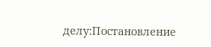делу:Постановление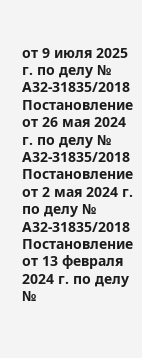от 9 июля 2025 г. по делу № А32-31835/2018 Постановление от 26 мая 2024 г. по делу № А32-31835/2018 Постановление от 2 мая 2024 г. по делу № А32-31835/2018 Постановление от 13 февраля 2024 г. по делу №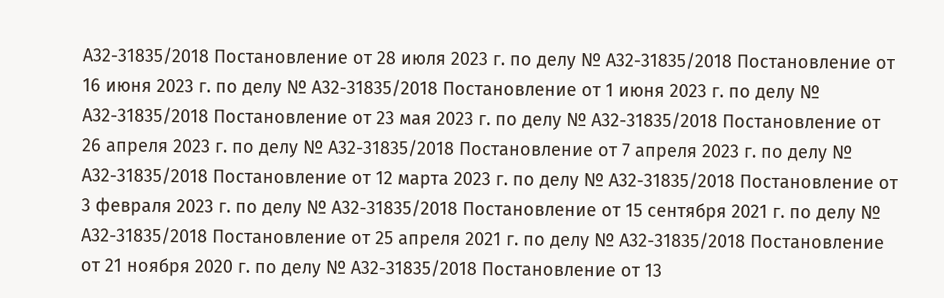А32-31835/2018 Постановление от 28 июля 2023 г. по делу № А32-31835/2018 Постановление от 16 июня 2023 г. по делу № А32-31835/2018 Постановление от 1 июня 2023 г. по делу № А32-31835/2018 Постановление от 23 мая 2023 г. по делу № А32-31835/2018 Постановление от 26 апреля 2023 г. по делу № А32-31835/2018 Постановление от 7 апреля 2023 г. по делу № А32-31835/2018 Постановление от 12 марта 2023 г. по делу № А32-31835/2018 Постановление от 3 февраля 2023 г. по делу № А32-31835/2018 Постановление от 15 сентября 2021 г. по делу № А32-31835/2018 Постановление от 25 апреля 2021 г. по делу № А32-31835/2018 Постановление от 21 ноября 2020 г. по делу № А32-31835/2018 Постановление от 13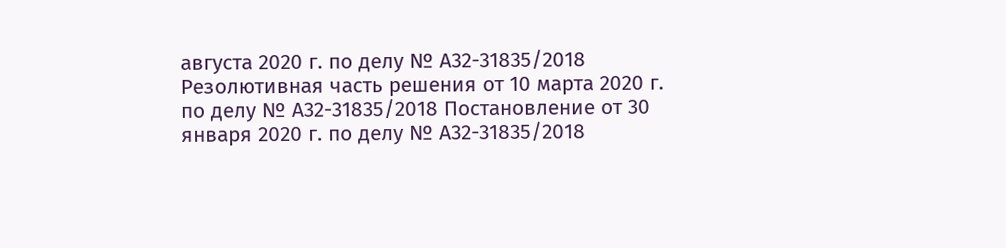августа 2020 г. по делу № А32-31835/2018 Резолютивная часть решения от 10 марта 2020 г. по делу № А32-31835/2018 Постановление от 30 января 2020 г. по делу № А32-31835/2018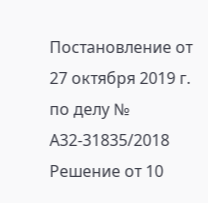Постановление от 27 октября 2019 г. по делу № А32-31835/2018 Решение от 10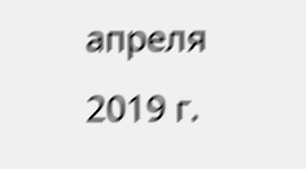апреля 2019 г.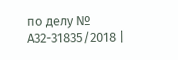по делу № А32-31835/2018 |